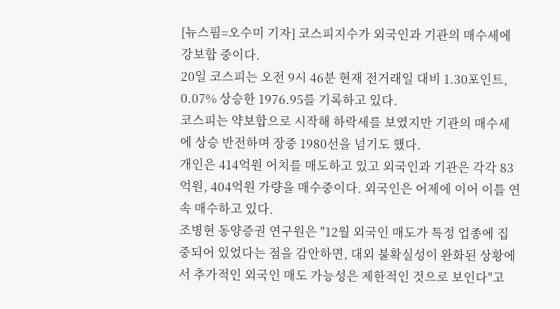[뉴스핌=오수미 기자] 코스피지수가 외국인과 기관의 매수세에 강보합 중이다.
20일 코스피는 오전 9시 46분 현재 전거래일 대비 1.30포인트, 0.07% 상승한 1976.95를 기록하고 있다.
코스피는 약보합으로 시작해 하락세를 보였지만 기관의 매수세에 상승 반전하며 장중 1980선을 넘기도 했다.
개인은 414억원 어치를 매도하고 있고 외국인과 기관은 각각 83억원, 404억원 가량을 매수중이다. 외국인은 어제에 이어 이틀 연속 매수하고 있다.
조병현 동양증권 연구원은 "12월 외국인 매도가 특정 업종에 집중되어 있었다는 점을 감안하면, 대외 불확실성이 완화된 상황에서 추가적인 외국인 매도 가능성은 제한적인 것으로 보인다"고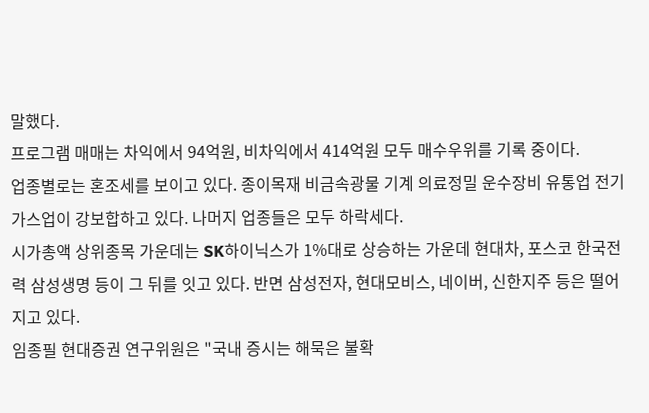말했다.
프로그램 매매는 차익에서 94억원, 비차익에서 414억원 모두 매수우위를 기록 중이다.
업종별로는 혼조세를 보이고 있다. 종이목재 비금속광물 기계 의료정밀 운수장비 유통업 전기가스업이 강보합하고 있다. 나머지 업종들은 모두 하락세다.
시가총액 상위종목 가운데는 SK하이닉스가 1%대로 상승하는 가운데 현대차, 포스코 한국전력 삼성생명 등이 그 뒤를 잇고 있다. 반면 삼성전자, 현대모비스, 네이버, 신한지주 등은 떨어지고 있다.
임종필 현대증권 연구위원은 "국내 증시는 해묵은 불확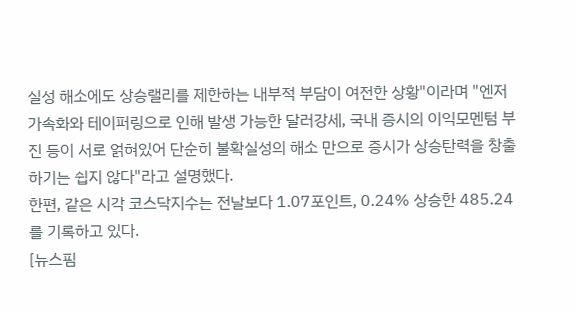실성 해소에도 상승랠리를 제한하는 내부적 부담이 여전한 상황"이라며 "엔저 가속화와 테이퍼링으로 인해 발생 가능한 달러강세, 국내 증시의 이익모멘텀 부진 등이 서로 얽혀있어 단순히 불확실성의 해소 만으로 증시가 상승탄력을 창출하기는 쉽지 않다"라고 설명했다.
한편, 같은 시각 코스닥지수는 전날보다 1.07포인트, 0.24% 상승한 485.24를 기록하고 있다.
[뉴스핌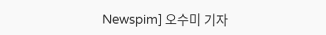Newspim] 오수미 기자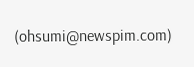(ohsumi@newspim.com)